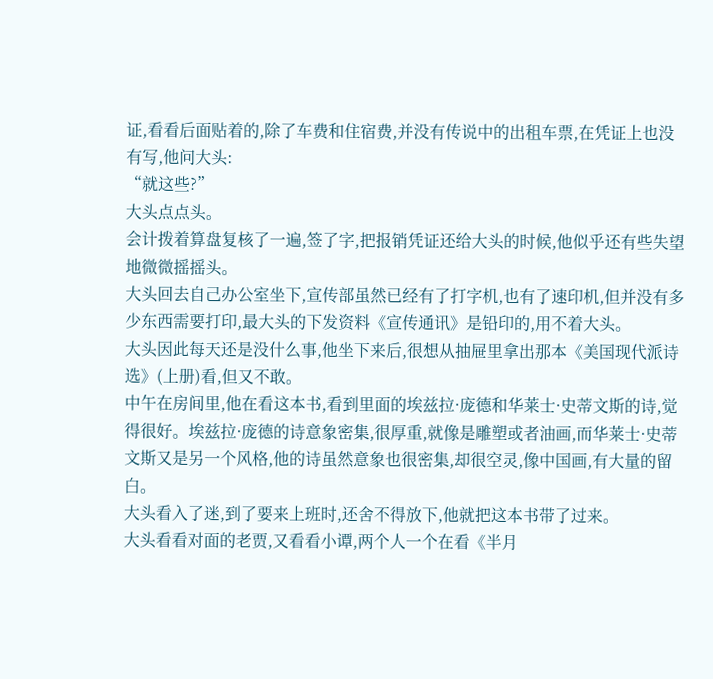证,看看后面贴着的,除了车费和住宿费,并没有传说中的出租车票,在凭证上也没有写,他问大头:
“就这些?”
大头点点头。
会计拨着算盘复核了一遍,签了字,把报销凭证还给大头的时候,他似乎还有些失望地微微摇摇头。
大头回去自己办公室坐下,宣传部虽然已经有了打字机,也有了速印机,但并没有多少东西需要打印,最大头的下发资料《宣传通讯》是铅印的,用不着大头。
大头因此每天还是没什么事,他坐下来后,很想从抽屉里拿出那本《美国现代派诗选》(上册)看,但又不敢。
中午在房间里,他在看这本书,看到里面的埃兹拉·庞德和华莱士·史蒂文斯的诗,觉得很好。埃兹拉·庞德的诗意象密集,很厚重,就像是雕塑或者油画,而华莱士·史蒂文斯又是另一个风格,他的诗虽然意象也很密集,却很空灵,像中国画,有大量的留白。
大头看入了迷,到了要来上班时,还舍不得放下,他就把这本书带了过来。
大头看看对面的老贾,又看看小谭,两个人一个在看《半月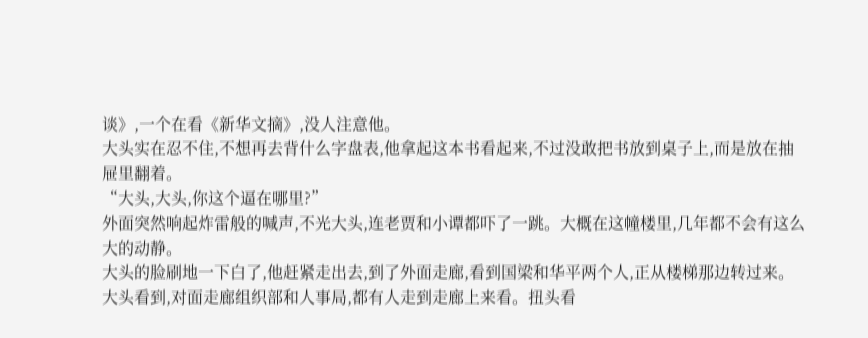谈》,一个在看《新华文摘》,没人注意他。
大头实在忍不住,不想再去背什么字盘表,他拿起这本书看起来,不过没敢把书放到桌子上,而是放在抽屉里翻着。
“大头,大头,你这个逼在哪里?”
外面突然响起炸雷般的喊声,不光大头,连老贾和小谭都吓了一跳。大概在这幢楼里,几年都不会有这么大的动静。
大头的脸刷地一下白了,他赶紧走出去,到了外面走廊,看到国梁和华平两个人,正从楼梯那边转过来。
大头看到,对面走廊组织部和人事局,都有人走到走廊上来看。扭头看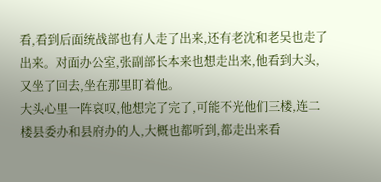看,看到后面统战部也有人走了出来,还有老沈和老吴也走了出来。对面办公室,张副部长本来也想走出来,他看到大头,又坐了回去,坐在那里盯着他。
大头心里一阵哀叹,他想完了完了,可能不光他们三楼,连二楼县委办和县府办的人,大概也都听到,都走出来看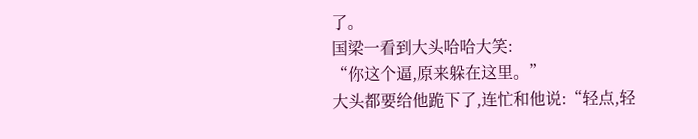了。
国梁一看到大头哈哈大笑:
“你这个逼,原来躲在这里。”
大头都要给他跪下了,连忙和他说:“轻点,轻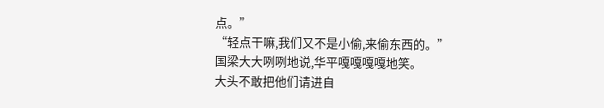点。”
“轻点干嘛,我们又不是小偷,来偷东西的。”
国梁大大咧咧地说,华平嘎嘎嘎嘎地笑。
大头不敢把他们请进自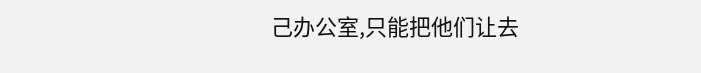己办公室,只能把他们让去